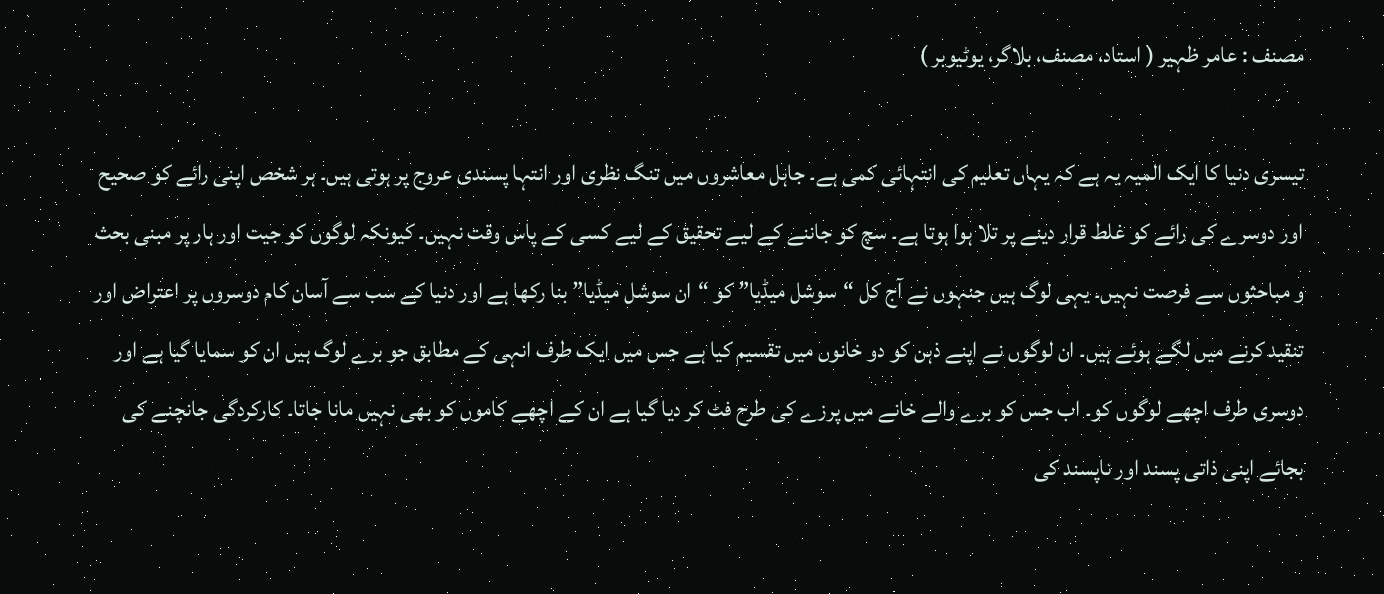مصنف : عامر ظہیر ( استاد، مصنف، بلاگر، یوٹیوبر )

تیسری دنیا کا ایک المیہ یہ ہے کہ یہاں تعلیم کی انتہائی کمی ہے۔ جاہل معاشروں میں تنگ نظری اور انتہا پسندی عروج پر ہوتی ہیں۔ ہر شخص اپنی رائے کو صحیح اور دوسرے کی رائے کو غلط قرار دینے پر تلا ہوا ہوتا ہے۔ سچ کو جاننے کے لیے تحقیق کے لیے کسی کے پاس وقت نہیں۔ کیونکہ لوگوں کو جیت اور ہار پر مبنی بحث و مباحثوں سے فرصت نہیں۔ یہی لوگ ہیں جنہوں نے آج کل “سوشل میڈیا” کو “ان سوشل میڈیا” بنا رکھا ہے اور دنیا کے سب سے آسان کام دوسروں پر اعتراض اور تنقید کرنے میں لگے ہوئے ہیں۔ ان لوگوں نے اپنے ذہن کو دو خانوں میں تقسیم کیا ہے جس میں ایک طرف انہی کے مطابق جو برے لوگ ہیں ان کو سمایا گیا ہے اور دوسری طرف اچھے لوگوں کو۔ اب جس کو برے والے خانے میں پرزے کی طرح فٹ کر دیا گیا ہے ان کے اچھے کاموں کو بھی نہیں مانا جاتا۔ کارکردگی جانچنے کی بجائے اپنی ذاتی پسند اور ناپسند کی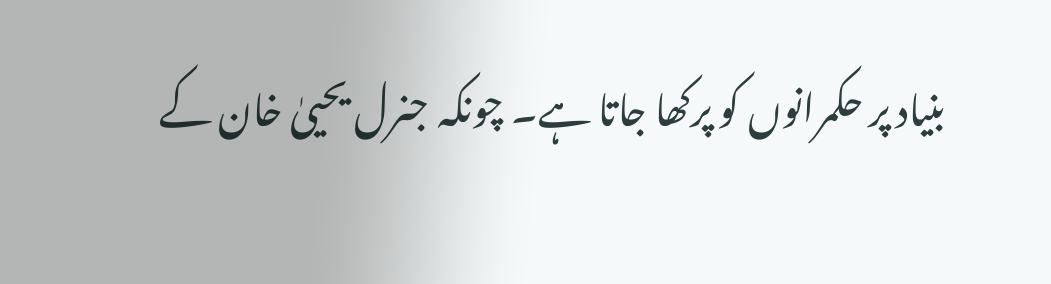بنیاد پر حکمرانوں کو پرکھا جاتا ہے۔ چونکہ جنرل یحییٰ خان کے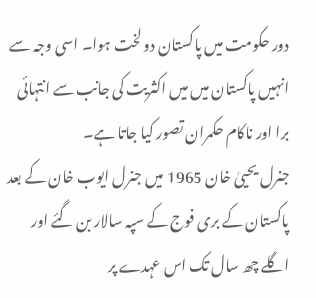دور حکومت میں پاکستان دو لخت ہوا۔ اسی وجہ سے انہیں پاکستان میں میں اکثریت کی جانب سے انتہائی برا اور ناکام حکمران تصور کیا جاتا ہے۔
جنرل یحییٰ خان 1965 میں جنرل ایوب خان کے بعد پاکستان کے بری فوج کے سپہ سالار بن گئے اور اگلے چھ سال تک اس عہدے پر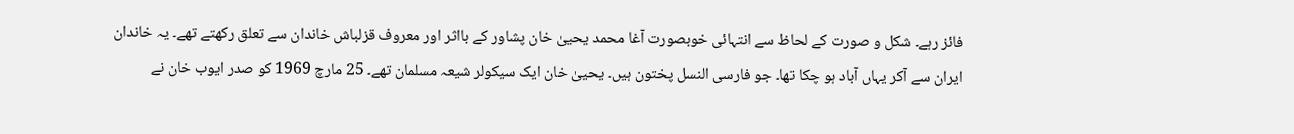فائز رہے۔ شکل و صورت کے لحاظ سے انتہائی خوبصورت آغا محمد یحییٰ خان پشاور کے بااثر اور معروف قزلباش خاندان سے تعلق رکھتے تھے۔ یہ خاندان ایران سے آکر یہاں آباد ہو چکا تھا۔ جو فارسی النسل پختون ہیں۔ یحییٰ خان ایک سیکولر شیعہ مسلمان تھے۔ 25 مارچ 1969 کو صدر ایوب خان نے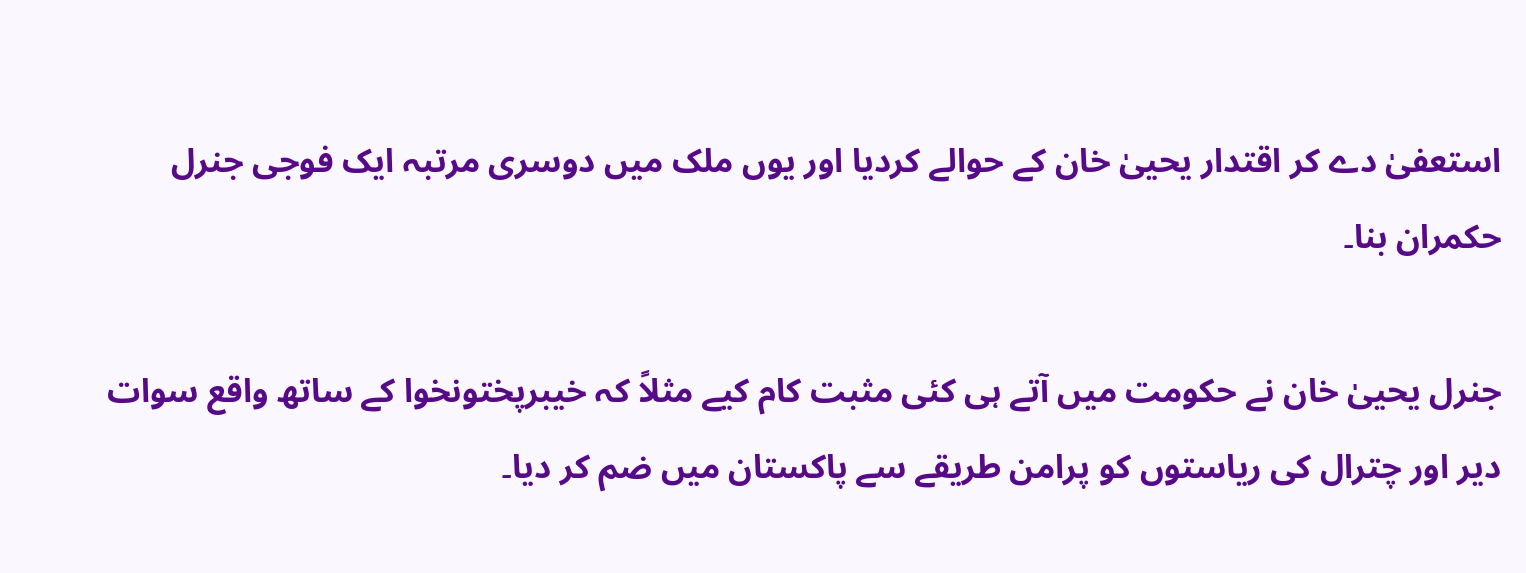استعفیٰ دے کر اقتدار یحییٰ خان کے حوالے کردیا اور یوں ملک میں دوسری مرتبہ ایک فوجی جنرل حکمران بنا۔

جنرل یحییٰ خان نے حکومت میں آتے ہی کئی مثبت کام کیے مثلاً کہ خیبرپختونخوا کے ساتھ واقع سوات دیر اور چترال کی ریاستوں کو پرامن طریقے سے پاکستان میں ضم کر دیا۔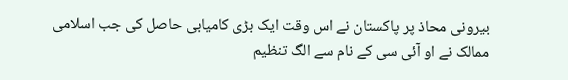بیرونی محاذ پر پاکستان نے اس وقت ایک بڑی کامیابی حاصل کی جب اسلامی ممالک نے او آئی سی کے نام سے الگ تنظیم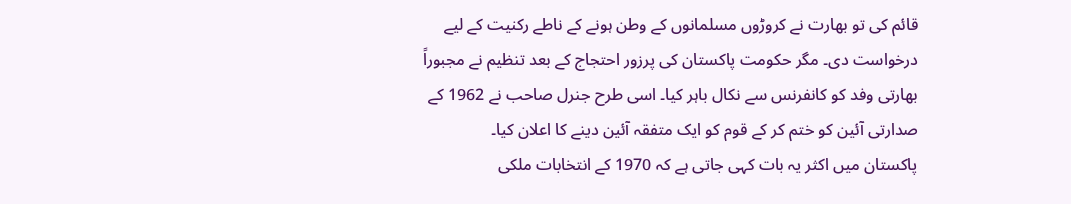قائم کی تو بھارت نے کروڑوں مسلمانوں کے وطن ہونے کے ناطے رکنیت کے لیے درخواست دی۔ مگر حکومت پاکستان کی پرزور احتجاج کے بعد تنظیم نے مجبوراً بھارتی وفد کو کانفرنس سے نکال باہر کیا۔ اسی طرح جنرل صاحب نے 1962 کے صدارتی آئین کو ختم کر کے قوم کو ایک متفقہ آئین دینے کا اعلان کیا۔
پاکستان میں اکثر یہ بات کہی جاتی ہے کہ 1970 کے انتخابات ملکی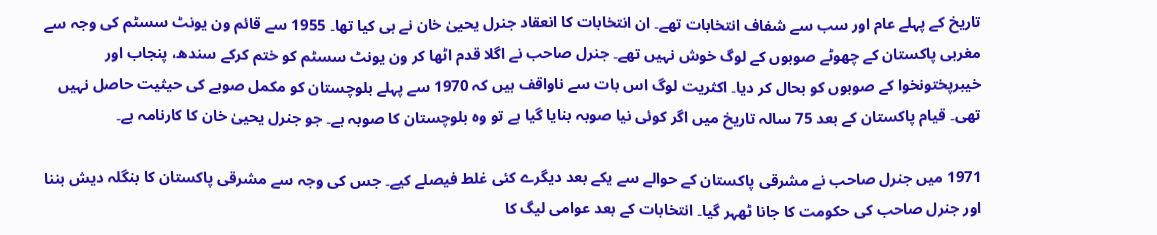تاریخ کے پہلے عام اور سب سے شفاف انتخابات تھے۔ ان انتخابات کا انعقاد جنرل یحییٰ خان نے ہی کیا تھا۔ 1955 سے قائم ون یونٹ سسٹم کی وجہ سے مغربی پاکستان کے چھوٹے صوبوں کے لوگ خوش نہیں تھے۔ جنرل صاحب نے اگلا قدم اٹھا کر ون یونٹ سسٹم کو ختم کرکے سندھ، پنجاب اور خیبرپختونخوا کے صوبوں کو بحال کر دیا۔ اکثریت لوگ اس بات سے ناواقف ہیں کہ 1970 سے پہلے بلوچستان کو مکمل صوبے کی حیثیت حاصل نہیں تھی۔ قیام پاکستان کے بعد 75 سالہ تاریخ میں اگر کوئی نیا صوبہ بنایا گیا ہے تو وہ بلوچستان کا صوبہ ہے۔ جو جنرل یحییٰ خان کا کارنامہ ہے۔

1971 میں جنرل صاحب نے مشرقی پاکستان کے حوالے سے یکے بعد دیگرے کئی غلط فیصلے کیے۔ جس کی وجہ سے مشرقی پاکستان کا بنگلہ دیش بننا اور جنرل صاحب کی حکومت کا جانا ٹھہر گیا۔ انتخابات کے بعد عوامی لیگ کا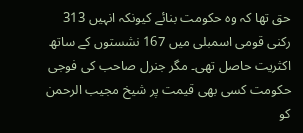حق تھا کہ وہ حکومت بنائے کیونکہ انہیں 313 رکنی قومی اسمبلی میں 167 نشستوں کے ساتھ اکثریت حاصل تھی۔ مگر جنرل صاحب کی فوجی حکومت کسی بھی قیمت پر شیخ مجیب الرحمن کو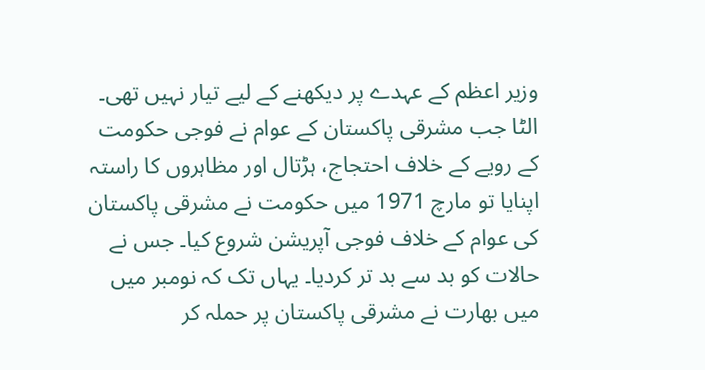وزیر اعظم کے عہدے پر دیکھنے کے لیے تیار نہیں تھی۔ الٹا جب مشرقی پاکستان کے عوام نے فوجی حکومت کے رویے کے خلاف احتجاج، ہڑتال اور مظاہروں کا راستہ اپنایا تو مارچ 1971 میں حکومت نے مشرقی پاکستان کی عوام کے خلاف فوجی آپریشن شروع کیا۔ جس نے حالات کو بد سے بد تر کردیا۔ یہاں تک کہ نومبر میں میں بھارت نے مشرقی پاکستان پر حملہ کر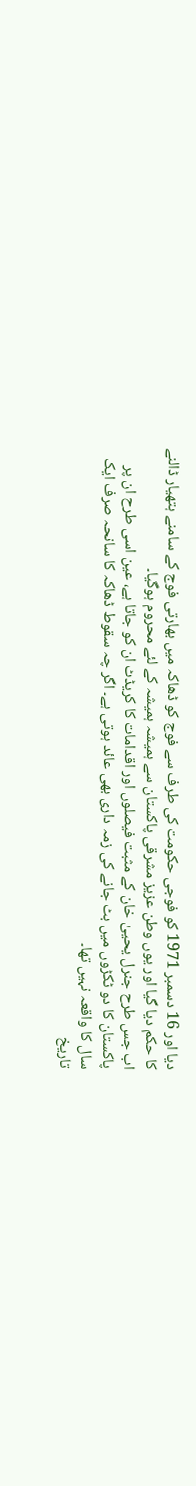دیا اور 16 دسمبر 1971 کو فوجی حکومت کی طرف سے فوج کو ڈھاکہ میں بھارتی فوج کے سامنے ہتھیار ڈالنے کا حکم دیا گیا اور یوں وطن عزیز مشرقی پاکستان سے ہمیشہ ہمیشہ کے لئے محروم ہوگیا۔
اب جس طرح جنرل یحییٰ خان کے مثبت فیصلوں اور اقدامات کا کریڈٹ ان کو جاتا ہے، عین اسی طرح ان پر پاکستان کا دو ٹکڑوں میں بٹ جانے کی زمہ داری بھی عائد ہوتی ہے۔ اگر چہ سقوط ڈھاکہ کا سانحہ صرف ایک سال کا واقعہ نہیں تھا۔
تاريخ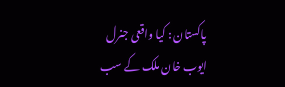پاکستان : کیا واقعی جنرل ایوب خان ملک کے سب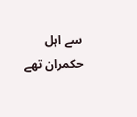سے اہل حکمران تھے